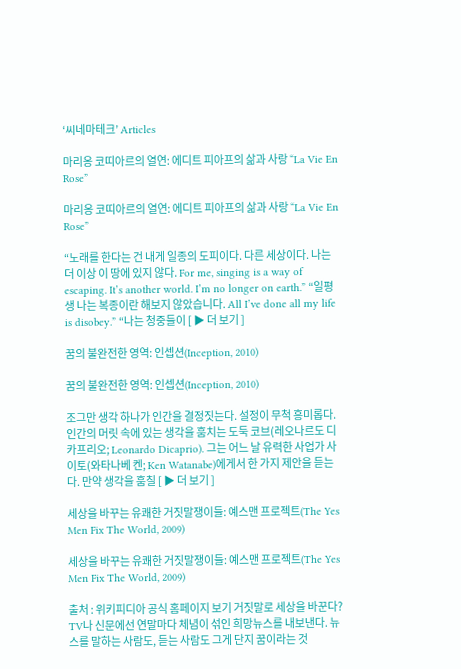‘씨네마테크’ Articles

마리옹 코띠아르의 열연: 에디트 피아프의 삶과 사랑 “La Vie En Rose”

마리옹 코띠아르의 열연: 에디트 피아프의 삶과 사랑 “La Vie En Rose”

“노래를 한다는 건 내게 일종의 도피이다. 다른 세상이다. 나는 더 이상 이 땅에 있지 않다. For me, singing is a way of escaping. It’s another world. I’m no longer on earth.” “일평생 나는 복종이란 해보지 않았습니다. All I’ve done all my life is disobey.” “나는 청중들이 [ ▶ 더 보기 ]

꿈의 불완전한 영역: 인셉션(Inception, 2010)

꿈의 불완전한 영역: 인셉션(Inception, 2010)

조그만 생각 하나가 인간을 결정짓는다. 설정이 무척 흥미롭다. 인간의 머릿 속에 있는 생각을 훔치는 도둑 코브(레오나르도 디카프리오; Leonardo Dicaprio). 그는 어느 날 유력한 사업가 사이토(와타나베 켄; Ken Watanabe)에게서 한 가지 제안을 듣는다. 만약 생각을 훔칠 [ ▶ 더 보기 ]

세상을 바꾸는 유쾌한 거짓말쟁이들: 예스맨 프로젝트(The Yes Men Fix The World, 2009)

세상을 바꾸는 유쾌한 거짓말쟁이들: 예스맨 프로젝트(The Yes Men Fix The World, 2009)

출처 : 위키피디아 공식 홈페이지 보기 거짓말로 세상을 바꾼다? TV나 신문에선 연말마다 체념이 섞인 희망뉴스를 내보낸다. 뉴스를 말하는 사람도, 듣는 사람도 그게 단지 꿈이라는 것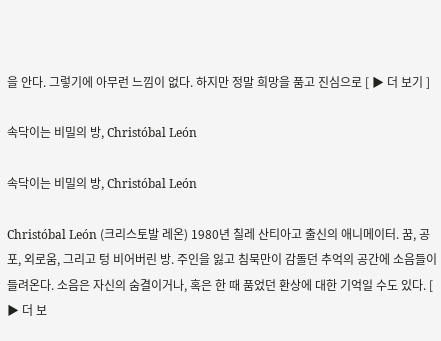을 안다. 그렇기에 아무런 느낌이 없다. 하지만 정말 희망을 품고 진심으로 [ ▶ 더 보기 ]

속닥이는 비밀의 방, Christóbal León

속닥이는 비밀의 방, Christóbal León

Christóbal León (크리스토발 레온) 1980년 칠레 산티아고 출신의 애니메이터. 꿈, 공포, 외로움, 그리고 텅 비어버린 방. 주인을 잃고 침묵만이 감돌던 추억의 공간에 소음들이 들려온다. 소음은 자신의 숨결이거나, 혹은 한 때 품었던 환상에 대한 기억일 수도 있다. [ ▶ 더 보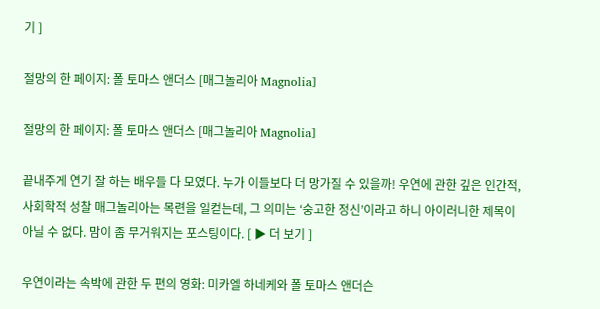기 ]

절망의 한 페이지: 폴 토마스 앤더스 [매그놀리아 Magnolia]

절망의 한 페이지: 폴 토마스 앤더스 [매그놀리아 Magnolia]

끝내주게 연기 잘 하는 배우들 다 모였다. 누가 이들보다 더 망가질 수 있을까! 우연에 관한 깊은 인간적, 사회학적 성찰 매그놀리아는 목련을 일컫는데, 그 의미는 ‘숭고한 정신’이라고 하니 아이러니한 제목이 아닐 수 없다. 맘이 좀 무거워지는 포스팅이다. [ ▶ 더 보기 ]

우연이라는 속박에 관한 두 편의 영화: 미카엘 하네케와 폴 토마스 앤더슨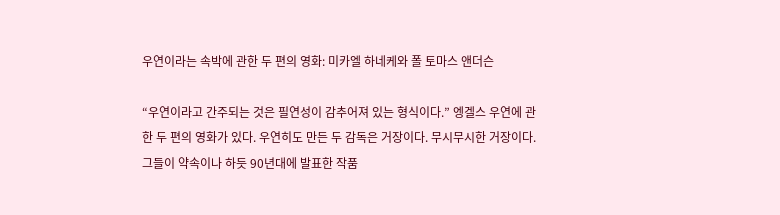우연이라는 속박에 관한 두 편의 영화: 미카엘 하네케와 폴 토마스 앤더슨

“우연이라고 간주되는 것은 필연성이 감추어져 있는 형식이다.” 엥겔스 우연에 관한 두 편의 영화가 있다. 우연히도 만든 두 감독은 거장이다. 무시무시한 거장이다. 그들이 약속이나 하듯 90년대에 발표한 작품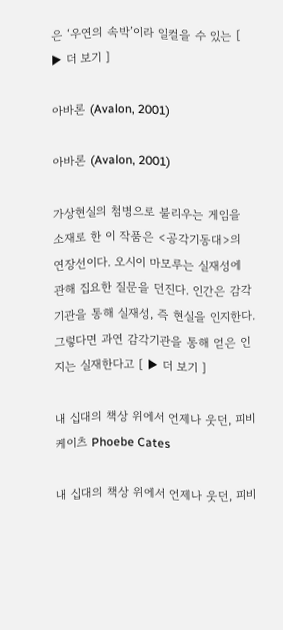은 ‘우연의 속박’이라 일컬을 수 있는 [ ▶ 더 보기 ]

아바론 (Avalon, 2001)

아바론 (Avalon, 2001)

가상현실의 첨병으로 불리우는 게임을 소재로 한 이 작품은 <공각기동대>의 연장선이다. 오시이 마모루는 실재성에 관해 집요한 질문을 던진다. 인간은 감각기관을 통해 실재성, 즉 현실을 인지한다. 그렇다면 과연 감각기관을 통해 얻은 인지는 실재한다고 [ ▶ 더 보기 ]

내 십대의 책상 위에서 언제나 웃던, 피비 케이츠 Phoebe Cates

내 십대의 책상 위에서 언제나 웃던, 피비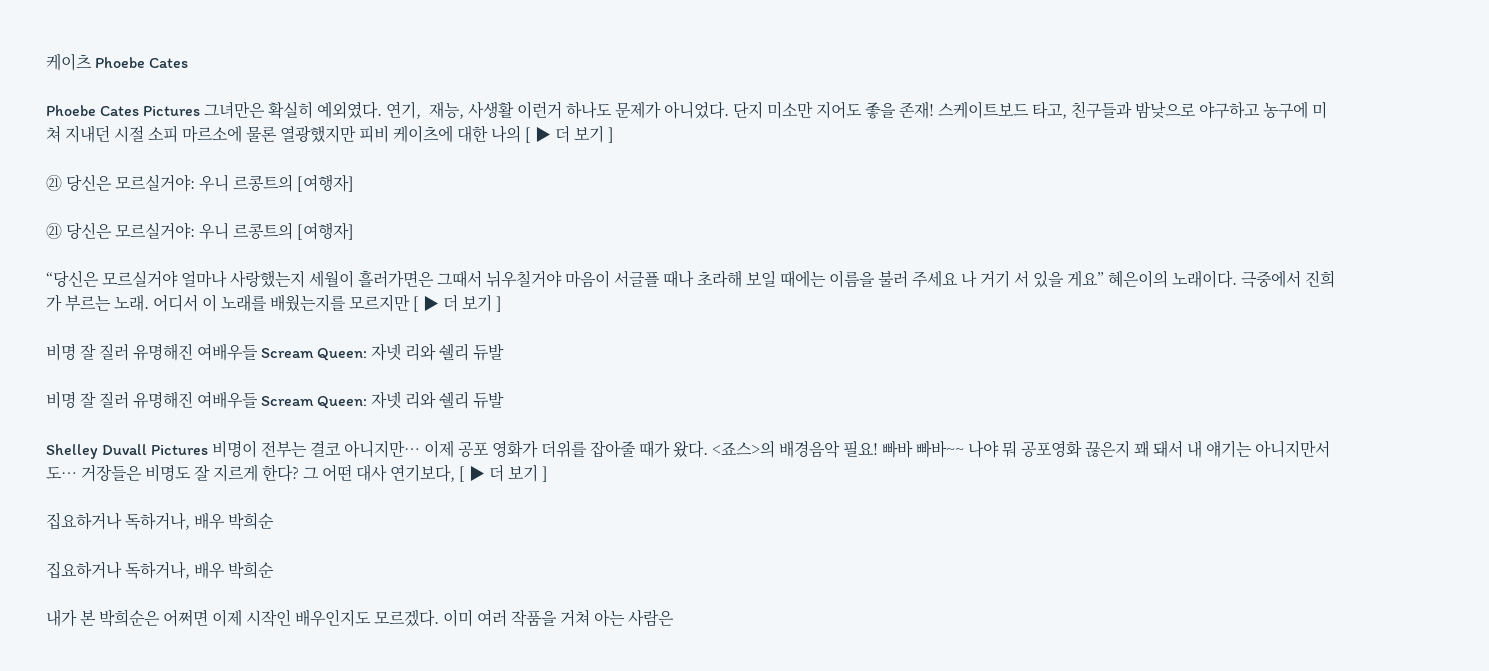케이츠 Phoebe Cates

Phoebe Cates Pictures 그녀만은 확실히 예외였다. 연기,  재능, 사생활 이런거 하나도 문제가 아니었다. 단지 미소만 지어도 좋을 존재! 스케이트보드 타고, 친구들과 밤낮으로 야구하고 농구에 미쳐 지내던 시절 소피 마르소에 물론 열광했지만 피비 케이츠에 대한 나의 [ ▶ 더 보기 ]

㉑ 당신은 모르실거야: 우니 르콩트의 [여행자]

㉑ 당신은 모르실거야: 우니 르콩트의 [여행자]

“당신은 모르실거야 얼마나 사랑했는지 세월이 흘러가면은 그때서 뉘우칠거야 마음이 서글플 때나 초라해 보일 때에는 이름을 불러 주세요 나 거기 서 있을 게요” 혜은이의 노래이다. 극중에서 진희가 부르는 노래. 어디서 이 노래를 배웠는지를 모르지만 [ ▶ 더 보기 ]

비명 잘 질러 유명해진 여배우들 Scream Queen: 자넷 리와 쉘리 듀발

비명 잘 질러 유명해진 여배우들 Scream Queen: 자넷 리와 쉘리 듀발

Shelley Duvall Pictures 비명이 전부는 결코 아니지만… 이제 공포 영화가 더위를 잡아줄 때가 왔다. <죠스>의 배경음악 필요! 빠바 빠바~~ 나야 뭐 공포영화 끊은지 꽤 돼서 내 얘기는 아니지만서도… 거장들은 비명도 잘 지르게 한다? 그 어떤 대사 연기보다, [ ▶ 더 보기 ]

집요하거나 독하거나, 배우 박희순

집요하거나 독하거나, 배우 박희순

내가 본 박희순은 어쩌면 이제 시작인 배우인지도 모르겠다. 이미 여러 작품을 거쳐 아는 사람은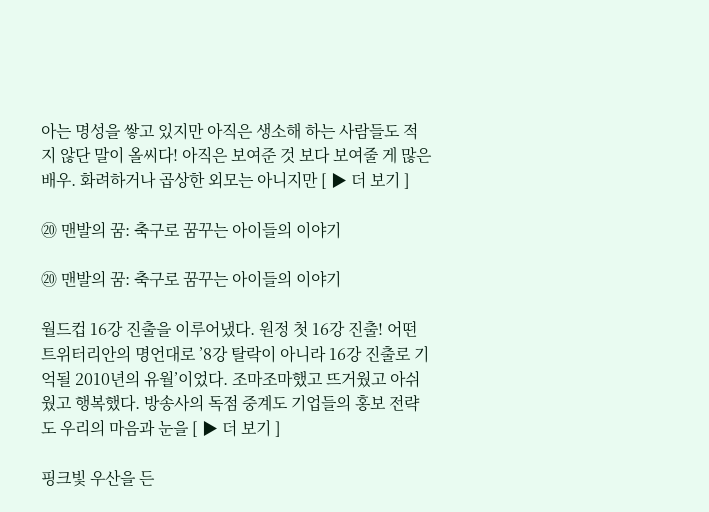아는 명성을 쌓고 있지만 아직은 생소해 하는 사람들도 적지 않단 말이 올씨다! 아직은 보여준 것 보다 보여줄 게 많은 배우. 화려하거나 곱상한 외모는 아니지만 [ ▶ 더 보기 ]

⑳ 맨발의 꿈: 축구로 꿈꾸는 아이들의 이야기

⑳ 맨발의 꿈: 축구로 꿈꾸는 아이들의 이야기

월드컵 16강 진출을 이루어냈다. 원정 첫 16강 진출! 어떤 트위터리안의 명언대로 ’8강 탈락이 아니라 16강 진출로 기억될 2010년의 유월’이었다. 조마조마했고 뜨거웠고 아쉬웠고 행복했다. 방송사의 독점 중계도 기업들의 홍보 전략도 우리의 마음과 눈을 [ ▶ 더 보기 ]

핑크빛 우산을 든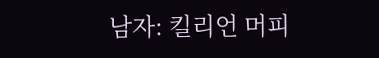남자: 킬리언 머피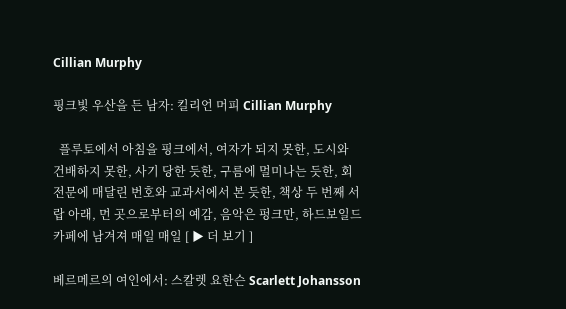Cillian Murphy

핑크빛 우산을 든 남자: 킬리언 머피 Cillian Murphy

  플루토에서 아침을 핑크에서, 여자가 되지 못한, 도시와 건배하지 못한, 사기 당한 듯한, 구름에 멀미나는 듯한, 회전문에 매달린 번호와 교과서에서 본 듯한, 책상 두 번째 서랍 아래, 먼 곳으로부터의 예감, 음악은 펑크만, 하드보일드 카페에 남겨져 매일 매일 [ ▶ 더 보기 ]

베르메르의 여인에서: 스칼렛 요한슨 Scarlett Johansson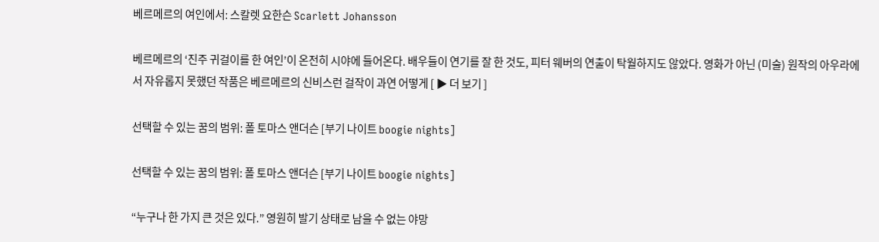베르메르의 여인에서: 스칼렛 요한슨 Scarlett Johansson

베르메르의 ‘진주 귀걸이를 한 여인’이 온전히 시야에 들어온다. 배우들이 연기를 잘 한 것도, 피터 웨버의 연출이 탁월하지도 않았다. 영화가 아닌 (미술) 원작의 아우라에서 자유롭지 못했던 작품은 베르메르의 신비스런 걸작이 과연 어떻게 [ ▶ 더 보기 ]

선택할 수 있는 꿈의 범위: 폴 토마스 앤더슨 [부기 나이트 boogie nights]

선택할 수 있는 꿈의 범위: 폴 토마스 앤더슨 [부기 나이트 boogie nights]

“누구나 한 가지 큰 것은 있다.” 영원히 발기 상태로 남을 수 없는 야망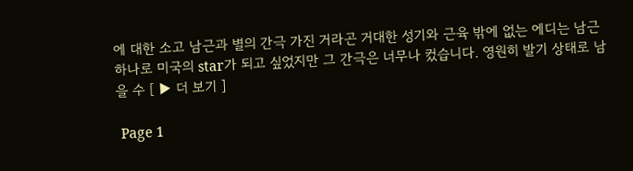에 대한 소고 남근과 별의 간극 가진 거라곤 거대한 성기와 근육 밖에 없는 에디는 남근 하나로 미국의 star가 되고 싶었지만 그 간극은 너무나 컸습니다. 영원히 발기 상태로 남을 수 [ ▶ 더 보기 ]

 Page 1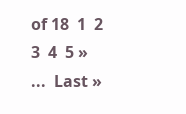of 18  1  2  3  4  5 » ...  Last »